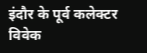इंदौर के पूर्व कलेक्टर विवेक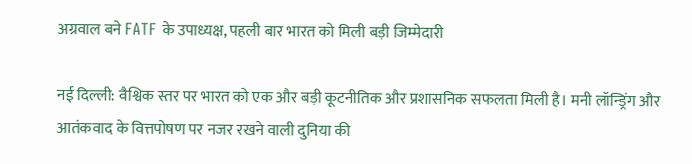अग्रवाल बने FATF के उपाध्यक्ष, पहली बार भारत को मिली बड़ी जिम्मेदारी

नई दिल्ली: वैश्विक स्तर पर भारत को एक और बड़ी कूटनीतिक और प्रशासनिक सफलता मिली है। मनी लॉन्ड्रिंग और आतंकवाद के वित्तपोषण पर नजर रखने वाली दुनिया की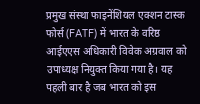प्रमुख संस्था फाइनेंशियल एक्शन टास्क फोर्स (FATF) में भारत के वरिष्ठ आईएएस अधिकारी विवेक अग्रवाल को उपाध्यक्ष नियुक्त किया गया है। यह पहली बार है जब भारत को इस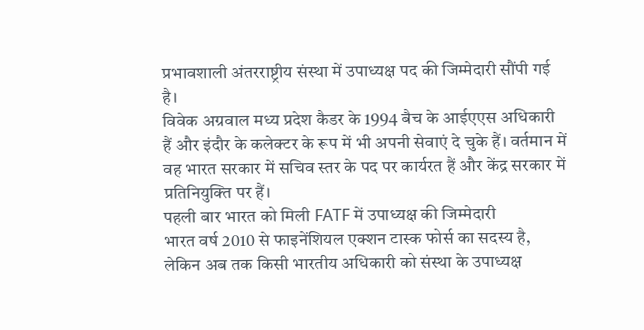प्रभावशाली अंतरराष्ट्रीय संस्था में उपाध्यक्ष पद की जिम्मेदारी सौंपी गई है।
विवेक अग्रवाल मध्य प्रदेश कैडर के 1994 बैच के आईएएस अधिकारी हैं और इंदौर के कलेक्टर के रूप में भी अपनी सेवाएं दे चुके हैं। वर्तमान में वह भारत सरकार में सचिव स्तर के पद पर कार्यरत हैं और केंद्र सरकार में प्रतिनियुक्ति पर हैं।
पहली बार भारत को मिली FATF में उपाध्यक्ष की जिम्मेदारी
भारत वर्ष 2010 से फाइनेंशियल एक्शन टास्क फोर्स का सदस्य है, लेकिन अब तक किसी भारतीय अधिकारी को संस्था के उपाध्यक्ष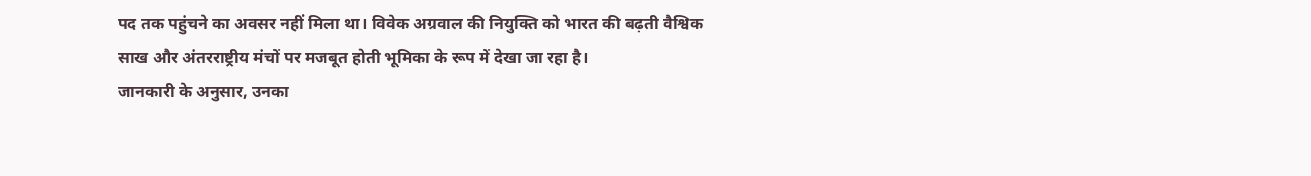पद तक पहुंचने का अवसर नहीं मिला था। विवेक अग्रवाल की नियुक्ति को भारत की बढ़ती वैश्विक साख और अंतरराष्ट्रीय मंचों पर मजबूत होती भूमिका के रूप में देखा जा रहा है।
जानकारी के अनुसार, उनका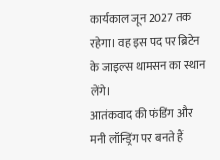कार्यकाल जून 2027 तक रहेगा। वह इस पद पर ब्रिटेन के जाइल्स थामसन का स्थान लेंगे।
आतंकवाद की फंडिंग और मनी लॉन्ड्रिंग पर बनते हैं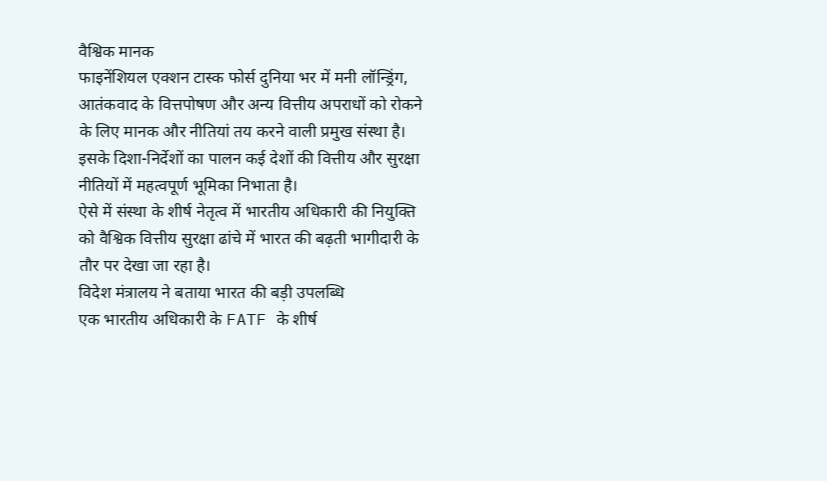वैश्विक मानक
फाइनेंशियल एक्शन टास्क फोर्स दुनिया भर में मनी लॉन्ड्रिंग, आतंकवाद के वित्तपोषण और अन्य वित्तीय अपराधों को रोकने के लिए मानक और नीतियां तय करने वाली प्रमुख संस्था है। इसके दिशा-निर्देशों का पालन कई देशों की वित्तीय और सुरक्षा नीतियों में महत्वपूर्ण भूमिका निभाता है।
ऐसे में संस्था के शीर्ष नेतृत्व में भारतीय अधिकारी की नियुक्ति को वैश्विक वित्तीय सुरक्षा ढांचे में भारत की बढ़ती भागीदारी के तौर पर देखा जा रहा है।
विदेश मंत्रालय ने बताया भारत की बड़ी उपलब्धि
एक भारतीय अधिकारी के FATF के शीर्ष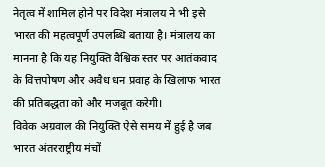नेतृत्व में शामिल होने पर विदेश मंत्रालय ने भी इसे भारत की महत्वपूर्ण उपलब्धि बताया है। मंत्रालय का मानना है कि यह नियुक्ति वैश्विक स्तर पर आतंकवाद के वित्तपोषण और अवैध धन प्रवाह के खिलाफ भारत की प्रतिबद्धता को और मजबूत करेगी।
विवेक अग्रवाल की नियुक्ति ऐसे समय में हुई है जब भारत अंतरराष्ट्रीय मंचों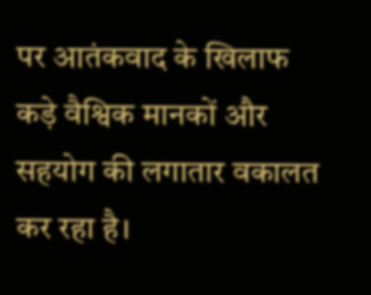पर आतंकवाद के खिलाफ कड़े वैश्विक मानकों और सहयोग की लगातार वकालत कर रहा है।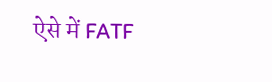ऐसे में FATF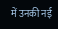में उनकी नई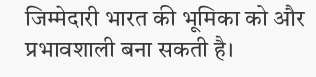जिम्मेदारी भारत की भूमिका को और प्रभावशाली बना सकती है।